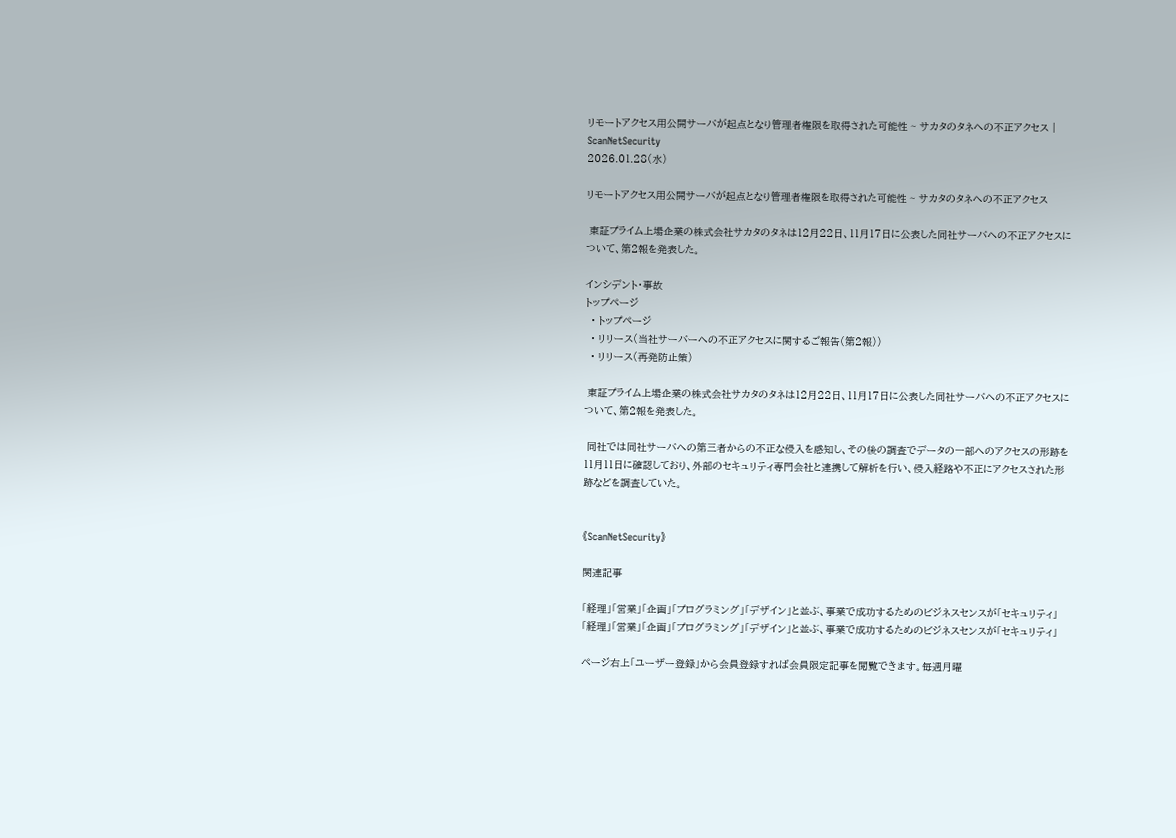リモートアクセス用公開サーバが起点となり管理者権限を取得された可能性 ~ サカタのタネへの不正アクセス | ScanNetSecurity
2026.01.28(水)

リモートアクセス用公開サーバが起点となり管理者権限を取得された可能性 ~ サカタのタネへの不正アクセス

 東証プライム上場企業の株式会社サカタのタネは12月22日、11月17日に公表した同社サーバへの不正アクセスについて、第2報を発表した。

インシデント・事故
トップページ
  • トップページ
  • リリース(当社サーバーへの不正アクセスに関するご報告(第2報))
  • リリース(再発防止策)

 東証プライム上場企業の株式会社サカタのタネは12月22日、11月17日に公表した同社サーバへの不正アクセスについて、第2報を発表した。

 同社では同社サーバへの第三者からの不正な侵入を感知し、その後の調査でデータの一部へのアクセスの形跡を11月11日に確認しており、外部のセキュリティ専門会社と連携して解析を行い、侵入経路や不正にアクセスされた形跡などを調査していた。


《ScanNetSecurity》

関連記事

「経理」「営業」「企画」「プログラミング」「デザイン」と並ぶ、事業で成功するためのビジネスセンスが「セキュリティ」
「経理」「営業」「企画」「プログラミング」「デザイン」と並ぶ、事業で成功するためのビジネスセンスが「セキュリティ」

ページ右上「ユーザー登録」から会員登録すれば会員限定記事を閲覧できます。毎週月曜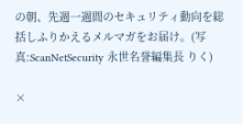の朝、先週一週間のセキュリティ動向を総括しふりかえるメルマガをお届け。(写真:ScanNetSecurity 永世名誉編集長 りく)

×